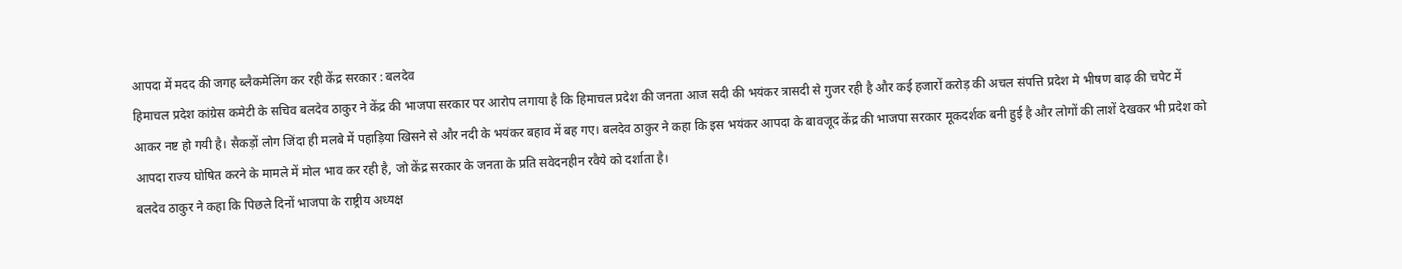आपदा में मदद की जगह ब्लैकमेलिंग कर रही केंद्र सरकार : बलदेव
हिमाचल प्रदेश कांग्रेस कमेटी के सचिव बलदेव ठाकुर ने केंद्र की भाजपा सरकार पर आरोप लगाया है कि हिमाचल प्रदेश की जनता आज सदी की भयंकर त्रासदी से गुजर रही है और कई हजारों करोड़ की अचल संपत्ति प्रदेश मे भीषण बाढ़ की चपेट में आकर नष्ट हो गयी है। सैकड़ों लोग जिंदा ही मलबे में पहाड़िया खिसने से और नदी के भयंकर बहाव में बह गए। बलदेव ठाकुर ने कहा कि इस भयंकर आपदा के बावजूद केंद्र की भाजपा सरकार मूकदर्शक बनी हुई है और लोगों की लाशें देखकर भी प्रदेश को आपदा राज्य घोषित करने के मामले में मोल भाव कर रही है, जो केंद्र सरकार के जनता के प्रति सवेदनहीन रवैये को दर्शाता है।
बलदेव ठाकुर ने कहा कि पिछले दिनों भाजपा के राष्ट्रीय अध्यक्ष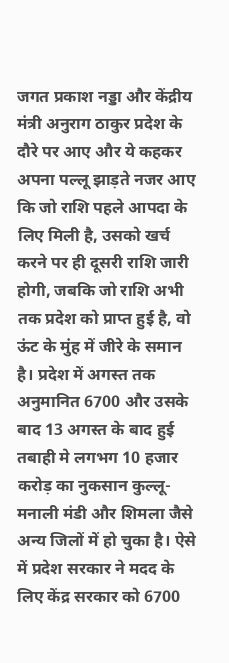जगत प्रकाश नड्डा और केंद्रीय मंत्री अनुराग ठाकुर प्रदेश के दौरे पर आए और ये कहकर अपना पल्लू झाड़ते नजर आए कि जो राशि पहले आपदा के लिए मिली है, उसको खर्च करने पर ही दूसरी राशि जारी होगी, जबकि जो राशि अभी तक प्रदेश को प्राप्त हुई है, वो ऊंट के मुंह में जीरे के समान है। प्रदेश में अगस्त तक अनुमानित 6700 और उसके बाद 13 अगस्त के बाद हुई तबाही मे लगभग 10 हजार करोड़ का नुकसान कुल्लू-मनाली मंडी और शिमला जैसे अन्य जिलों में हो चुका है। ऐसे में प्रदेश सरकार ने मदद के लिए केंद्र सरकार को 6700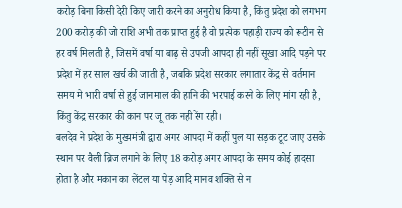करोड़ बिना किसी देरी किए जारी करने का अनुरोध किया है, किंतु प्रदेश को लगभग 200 करोड़ की जो राशि अभी तक प्राप्त हुई है वो प्रत्येक पहाड़ी राज्य को रूटीन से हर वर्ष मिलती है, जिसमें वर्षा या बाढ़ से उपजी आपदा ही नहीं सूखा आदि पड़ने पर प्रदेश में हर साल खर्च की जाती है, जबकि प्रदेश सरकार लगातार केंद्र से वर्तमान समय मे भारी वर्षा से हुई जानमाल की हानि की भरपाई करने के लिए मांग रही है, किंतु केंद्र सरकार की कान पर जू तक नही रेंग रही।
बलदेव ने प्रदेश के मुख्यमंत्री द्वारा अगर आपदा में कहीं पुल या सड़क टूट जाए उसके स्थान पर वैली ब्रिज लगाने के लिए 18 करोड़ अगर आपदा के समय कोई हादसा होता है और मकान का लेंटल या पेड़ आदि मानव शक्ति से न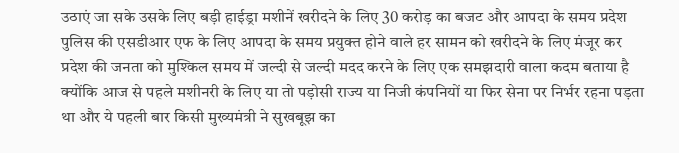उठाएं जा सके उसके लिए बड़ी हाईड्रा मशीनें खरीदने के लिए 30 करोड़ का बजट और आपदा के समय प्रदेश पुलिस की एसडीआर एफ के लिए आपदा के समय प्रयुक्त होने वाले हर सामन को खरीदने के लिए मंजूर कर प्रदेश की जनता को मुश्किल समय में जल्दी से जल्दी मदद करने के लिए एक समझदारी वाला कदम बताया है क्योंकि आज से पहले मशीनरी के लिए या तो पड़ोसी राज्य या निजी कंपनियों या फिर सेना पर निर्भर रहना पड़ता था और ये पहली बार किसी मुख्यमंत्री ने सुखबूझ का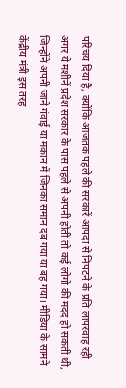परिचय दिया है, क्योंकि आजतक पहले की सरकारें आपदा से निपटने के प्रति लापरवाह रही अगर ये मशीनें प्रदेश सरकार के पास पहले से अपनी होती तो कई लोगो की मदद हो सकती थी, जिन्होंने अपनी जाने गंवाई या मकान में जिनका समान दब गया या बह गया। मीडिया के सामने केंद्रीय मंत्री इस तरह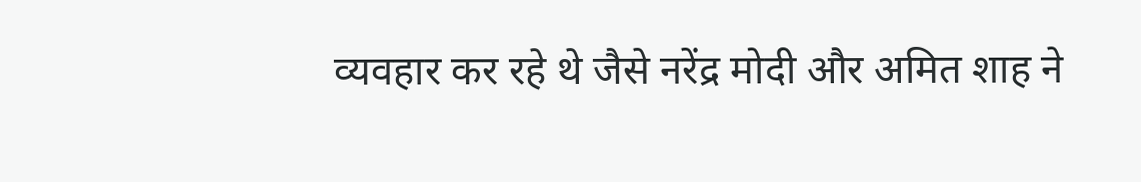व्यवहार कर रहे थे जैसे नरेंद्र मोदी और अमित शाह ने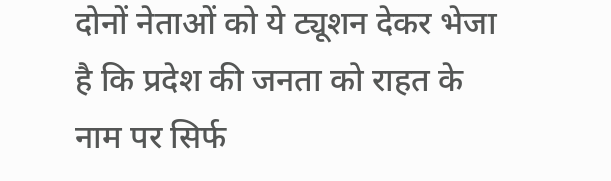दोनों नेताओं को ये ट्यूशन देकर भेजा है कि प्रदेश की जनता को राहत के नाम पर सिर्फ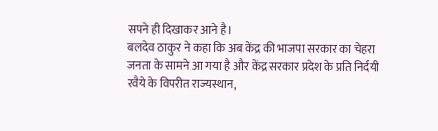सपने ही दिखाकर आने है।
बलदेव ठाकुर ने कहा कि अब केंद्र की भाजपा सरकार का चेहरा जनता के सामने आ गया है और केंद्र सरकार प्रदेश के प्रति निर्दयी रवैये के विपरीत राज्यस्थान,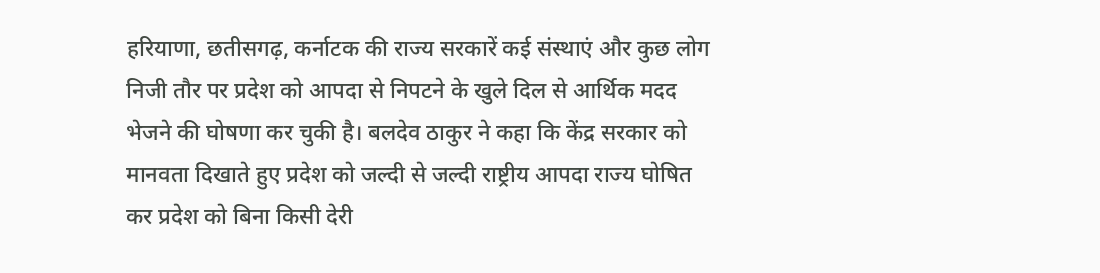हरियाणा, छतीसगढ़, कर्नाटक की राज्य सरकारें कई संस्थाएं और कुछ लोग निजी तौर पर प्रदेश को आपदा से निपटने के खुले दिल से आर्थिक मदद भेजने की घोषणा कर चुकी है। बलदेव ठाकुर ने कहा कि केंद्र सरकार को मानवता दिखाते हुए प्रदेश को जल्दी से जल्दी राष्ट्रीय आपदा राज्य घोषित कर प्रदेश को बिना किसी देरी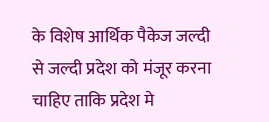के विशेष आर्थिक पैकेज जल्दी से जल्दी प्रदेश को मंजूर करना चाहिए ताकि प्रदेश मे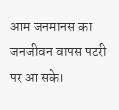आम जनमानस का जनजीवन वापस पटरी पर आ सके।